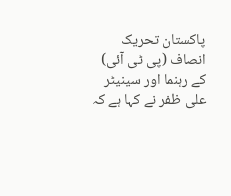پاکستان تحریک انصاف (پی ٹی آئی) کے رہنما اور سینیٹر علی ظفر نے کہا ہے کہ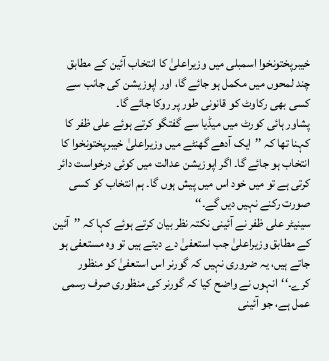خیبرپختونخوا اسمبلی میں وزیراعلیٰ کا انتخاب آئین کے مطابق چند لمحوں میں مکمل ہو جائے گا، اور اپوزیشن کی جانب سے کسی بھی رکاوٹ کو قانونی طور پر روکا جائے گا۔
پشاور ہائی کورٹ میں میڈیا سے گفتگو کرتے ہوئے علی ظفر کا کہنا تھا کہ ’’ایک آدھے گھنٹے میں وزیراعلیٰ خیبرپختونخوا کا انتخاب ہو جائے گا۔ اگر اپوزیشن عدالت میں کوئی درخواست دائر کرتی ہے تو میں خود اس میں پیش ہوں گا۔ ہم انتخاب کو کسی صورت رکنے نہیں دیں گے۔‘‘
سینیٹر علی ظفر نے آئینی نکتہ نظر بیان کرتے ہوئے کہا کہ ’’آئین کے مطابق وزیراعلیٰ جب استعفیٰ دے دیتے ہیں تو وہ مستعفی ہو جاتے ہیں، یہ ضروری نہیں کہ گورنر اس استعفیٰ کو منظور کرے۔‘‘انہوں نے واضح کیا کہ گورنر کی منظوری صرف رسمی عمل ہے، جو آئینی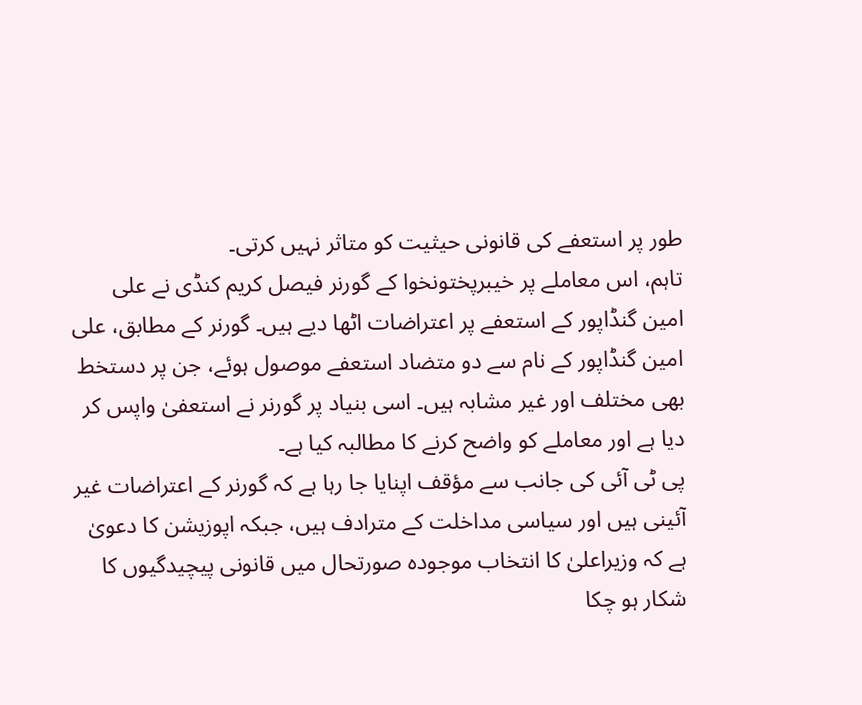طور پر استعفے کی قانونی حیثیت کو متاثر نہیں کرتی۔
تاہم، اس معاملے پر خیبرپختونخوا کے گورنر فیصل کریم کنڈی نے علی امین گنڈاپور کے استعفے پر اعتراضات اٹھا دیے ہیں۔ گورنر کے مطابق، علی امین گنڈاپور کے نام سے دو متضاد استعفے موصول ہوئے، جن پر دستخط بھی مختلف اور غیر مشابہ ہیں۔ اسی بنیاد پر گورنر نے استعفیٰ واپس کر دیا ہے اور معاملے کو واضح کرنے کا مطالبہ کیا ہے۔
پی ٹی آئی کی جانب سے مؤقف اپنایا جا رہا ہے کہ گورنر کے اعتراضات غیر آئینی ہیں اور سیاسی مداخلت کے مترادف ہیں، جبکہ اپوزیشن کا دعویٰ ہے کہ وزیراعلیٰ کا انتخاب موجودہ صورتحال میں قانونی پیچیدگیوں کا شکار ہو چکا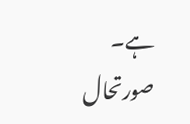ہے۔
صورتحال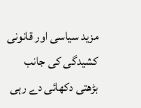مزید سیاسی اور قانونی کشیدگی کی جانب بڑھتی دکھائی دے رہی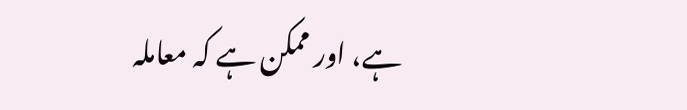ہے، اور ممکن ہے کہ معاملہ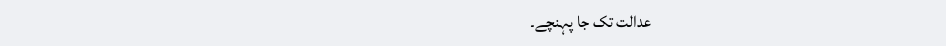عدالت تک جا پہنچے۔